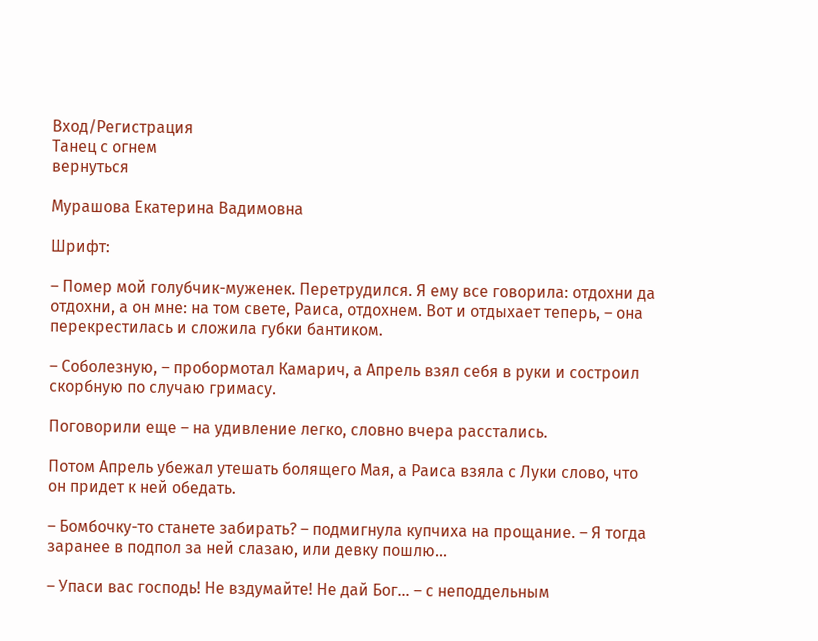Вход/Регистрация
Танец с огнем
вернуться

Мурашова Екатерина Вадимовна

Шрифт:

– Помер мой голубчик-муженек. Перетрудился. Я ему все говорила: отдохни да отдохни, а он мне: на том свете, Раиса, отдохнем. Вот и отдыхает теперь, – она перекрестилась и сложила губки бантиком.

– Соболезную, – пробормотал Камарич, а Апрель взял себя в руки и состроил скорбную по случаю гримасу.

Поговорили еще – на удивление легко, словно вчера расстались.

Потом Апрель убежал утешать болящего Мая, а Раиса взяла с Луки слово, что он придет к ней обедать.

– Бомбочку-то станете забирать? – подмигнула купчиха на прощание. – Я тогда заранее в подпол за ней слазаю, или девку пошлю…

– Упаси вас господь! Не вздумайте! Не дай Бог… – с неподдельным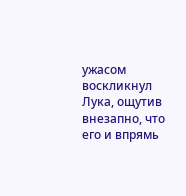ужасом воскликнул Лука, ощутив внезапно, что его и впрямь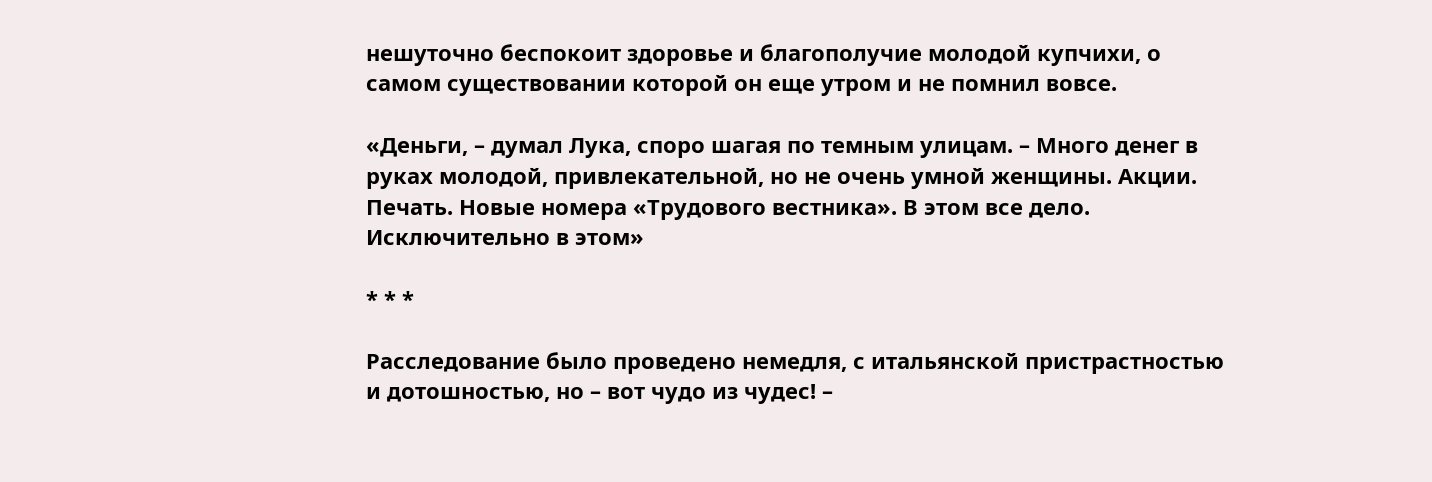нешуточно беспокоит здоровье и благополучие молодой купчихи, о самом существовании которой он еще утром и не помнил вовсе.

«Деньги, – думал Лука, споро шагая по темным улицам. – Много денег в руках молодой, привлекательной, но не очень умной женщины. Акции. Печать. Новые номера «Трудового вестника». В этом все дело. Исключительно в этом»

* * *

Расследование было проведено немедля, с итальянской пристрастностью и дотошностью, но – вот чудо из чудес! –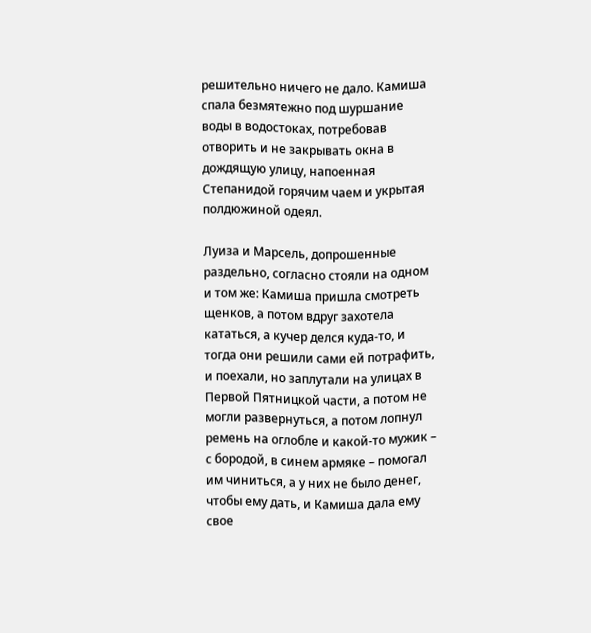решительно ничего не дало. Камиша спала безмятежно под шуршание воды в водостоках, потребовав отворить и не закрывать окна в дождящую улицу, напоенная Степанидой горячим чаем и укрытая полдюжиной одеял.

Луиза и Марсель, допрошенные раздельно, согласно стояли на одном и том же: Камиша пришла смотреть щенков, а потом вдруг захотела кататься, а кучер делся куда-то, и тогда они решили сами ей потрафить, и поехали, но заплутали на улицах в Первой Пятницкой части, а потом не могли развернуться, а потом лопнул ремень на оглобле и какой-то мужик – с бородой, в синем армяке – помогал им чиниться, а у них не было денег, чтобы ему дать, и Камиша дала ему свое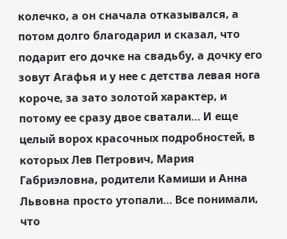колечко, а он сначала отказывался, а потом долго благодарил и сказал, что подарит его дочке на свадьбу, а дочку его зовут Агафья и у нее с детства левая нога короче, за зато золотой характер, и потому ее сразу двое сватали… И еще целый ворох красочных подробностей, в которых Лев Петрович, Мария Габриэловна, родители Камиши и Анна Львовна просто утопали… Все понимали, что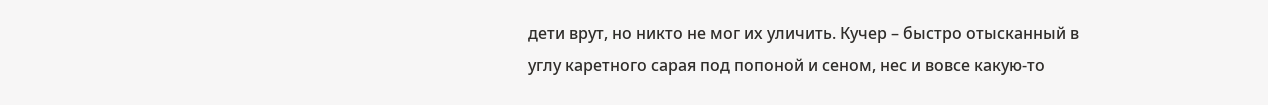дети врут, но никто не мог их уличить. Кучер – быстро отысканный в углу каретного сарая под попоной и сеном, нес и вовсе какую-то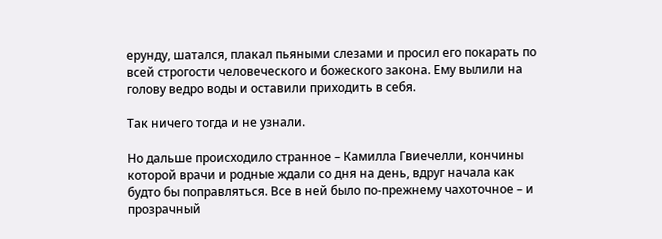ерунду, шатался, плакал пьяными слезами и просил его покарать по всей строгости человеческого и божеского закона. Ему вылили на голову ведро воды и оставили приходить в себя.

Так ничего тогда и не узнали.

Но дальше происходило странное – Камилла Гвиечелли, кончины которой врачи и родные ждали со дня на день, вдруг начала как будто бы поправляться. Все в ней было по-прежнему чахоточное – и прозрачный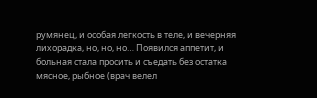румянец, и особая легкость в теле, и вечерняя лихорадка, но, но, но… Появился аппетит, и больная стала просить и съедать без остатка мясное, рыбное (врач велел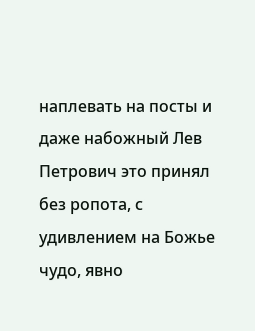наплевать на посты и даже набожный Лев Петрович это принял без ропота, с удивлением на Божье чудо, явно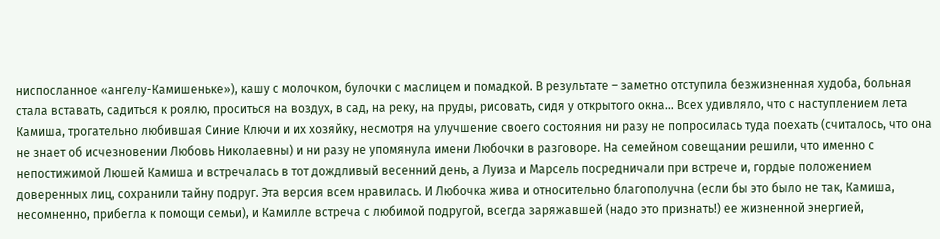ниспосланное «ангелу-Камишеньке»), кашу с молочком, булочки с маслицем и помадкой. В результате – заметно отступила безжизненная худоба, больная стала вставать, садиться к роялю, проситься на воздух, в сад, на реку, на пруды, рисовать, сидя у открытого окна… Всех удивляло, что с наступлением лета Камиша, трогательно любившая Синие Ключи и их хозяйку, несмотря на улучшение своего состояния ни разу не попросилась туда поехать (считалось, что она не знает об исчезновении Любовь Николаевны) и ни разу не упомянула имени Любочки в разговоре. На семейном совещании решили, что именно с непостижимой Люшей Камиша и встречалась в тот дождливый весенний день, а Луиза и Марсель посредничали при встрече и, гордые положением доверенных лиц, сохранили тайну подруг. Эта версия всем нравилась. И Любочка жива и относительно благополучна (если бы это было не так, Камиша, несомненно, прибегла к помощи семьи), и Камилле встреча с любимой подругой, всегда заряжавшей (надо это признать!) ее жизненной энергией,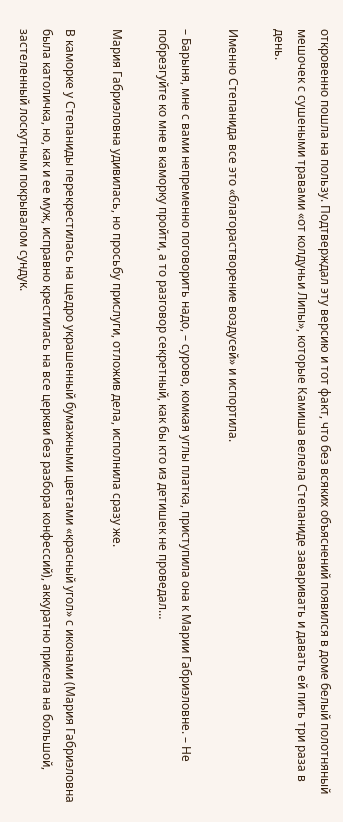откровенно пошла на пользу. Подтверждал эту версию и тот факт, что без всяких объяснений появился в доме белый полотняный мешочек с сушеными травами «от колдуньи Липы», которые Камиша велела Степаниде заваривать и давать ей пить три раза в день.

Именно Степанида все это «благорастворение воздусей» и испортила.

– Барыня, мне с вами непременно поговорить надо, – сурово, комкая углы платка, приступила она к Марии Габриэловне. – Не побрезгуйте ко мне в каморку пройти, а то разговор секретный, как бы кто из детишек не проведал…

Мария Габриэловна удивилась, но просьбу прислуги, отложив дела, исполнила сразу же.

В каморке у Степаниды перекрестилась на щедро украшенный бумажными цветами «красный угол» с иконами (Мария Габриэловна была католичка, но, как и ее муж, исправно крестилась на все церкви без разбора конфессий), аккуратно присела на большой, застеленный лоскутным покрывалом сундук.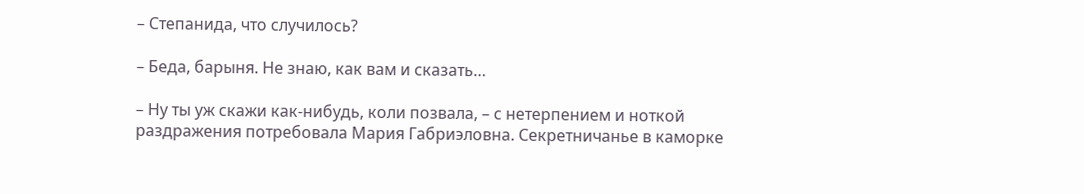– Степанида, что случилось?

– Беда, барыня. Не знаю, как вам и сказать…

– Ну ты уж скажи как-нибудь, коли позвала, – с нетерпением и ноткой раздражения потребовала Мария Габриэловна. Секретничанье в каморке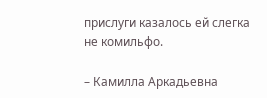прислуги казалось ей слегка не комильфо.

– Камилла Аркадьевна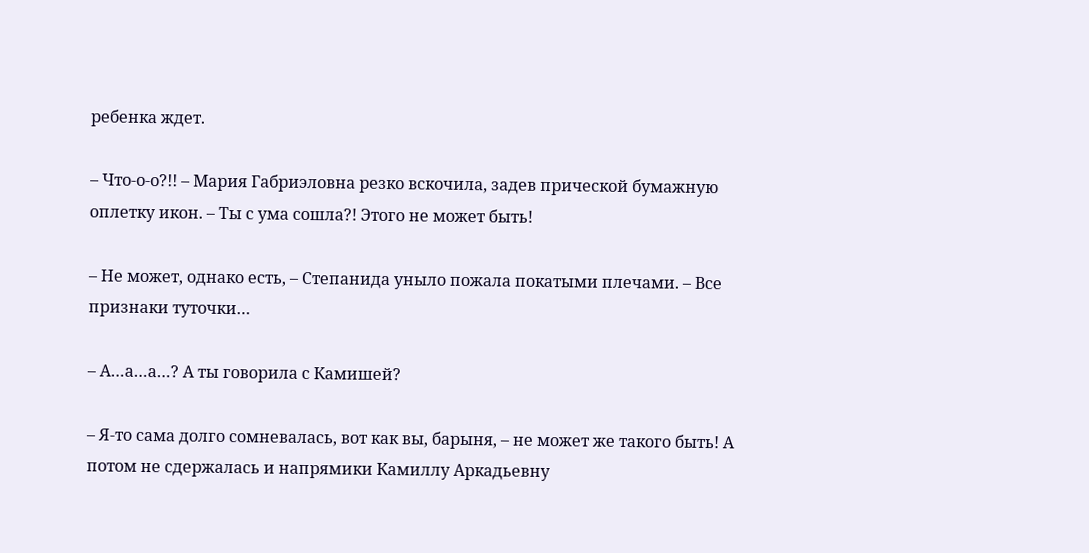ребенка ждет.

– Что-о-о?!! – Мария Габриэловна резко вскочила, задев прической бумажную оплетку икон. – Ты с ума сошла?! Этого не может быть!

– Не может, однако есть, – Степанида уныло пожала покатыми плечами. – Все признаки туточки…

– А…а…а…? А ты говорила с Камишей?

– Я-то сама долго сомневалась, вот как вы, барыня, – не может же такого быть! А потом не сдержалась и напрямики Камиллу Аркадьевну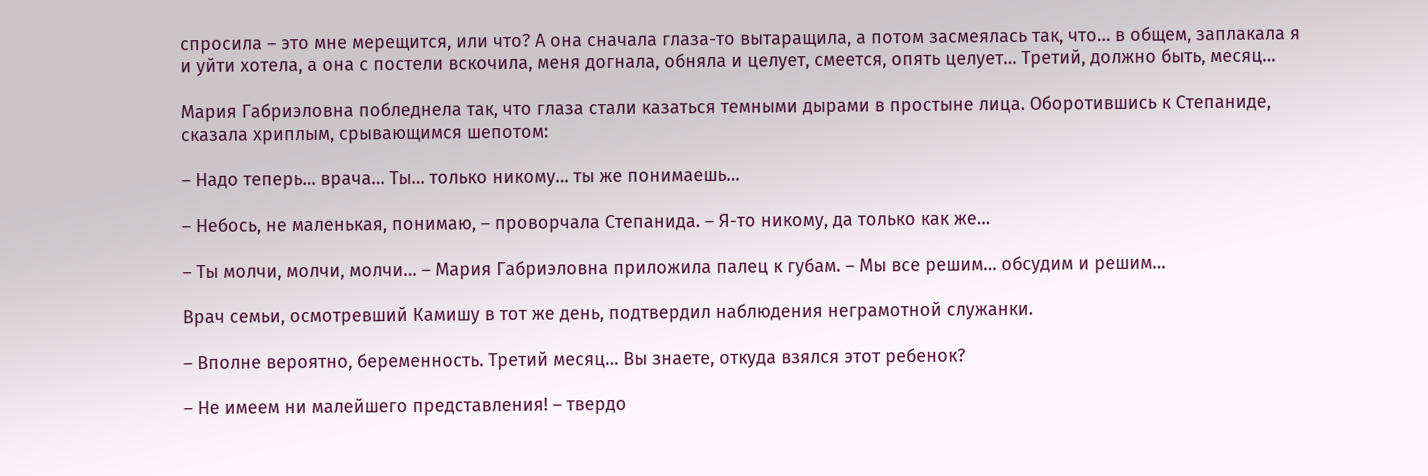спросила – это мне мерещится, или что? А она сначала глаза-то вытаращила, а потом засмеялась так, что… в общем, заплакала я и уйти хотела, а она с постели вскочила, меня догнала, обняла и целует, смеется, опять целует… Третий, должно быть, месяц…

Мария Габриэловна побледнела так, что глаза стали казаться темными дырами в простыне лица. Оборотившись к Степаниде, сказала хриплым, срывающимся шепотом:

– Надо теперь… врача… Ты… только никому… ты же понимаешь…

– Небось, не маленькая, понимаю, – проворчала Степанида. – Я-то никому, да только как же…

– Ты молчи, молчи, молчи… – Мария Габриэловна приложила палец к губам. – Мы все решим… обсудим и решим…

Врач семьи, осмотревший Камишу в тот же день, подтвердил наблюдения неграмотной служанки.

– Вполне вероятно, беременность. Третий месяц… Вы знаете, откуда взялся этот ребенок?

– Не имеем ни малейшего представления! – твердо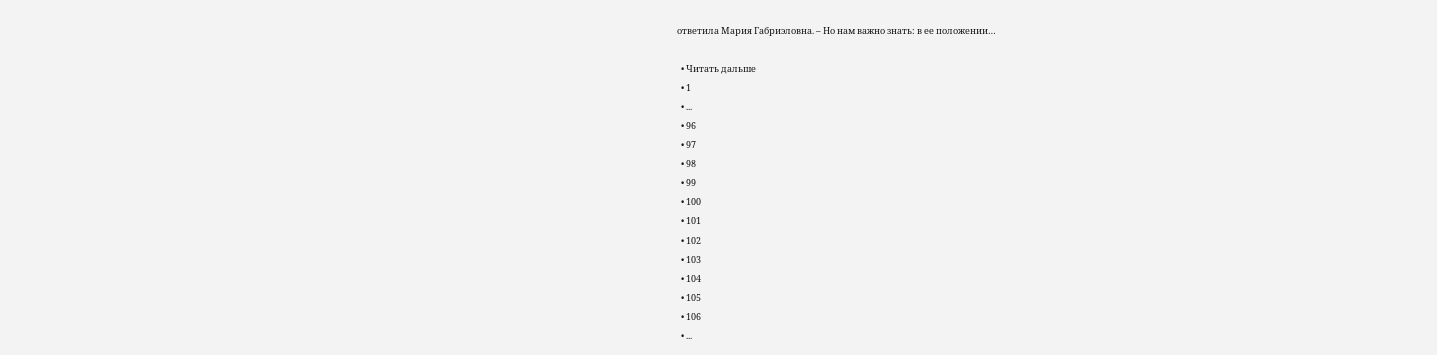ответила Мария Габриэловна. – Но нам важно знать: в ее положении…

  • Читать дальше
  • 1
  • ...
  • 96
  • 97
  • 98
  • 99
  • 100
  • 101
  • 102
  • 103
  • 104
  • 105
  • 106
  • ...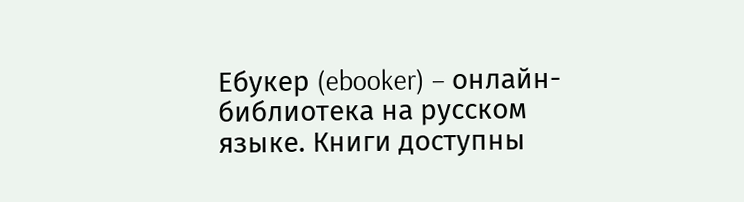Ебукер (ebooker) – онлайн-библиотека на русском языке. Книги доступны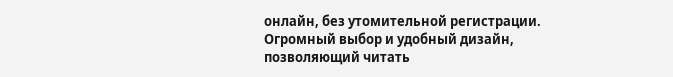онлайн, без утомительной регистрации. Огромный выбор и удобный дизайн, позволяющий читать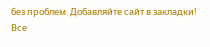без проблем. Добавляйте сайт в закладки! Все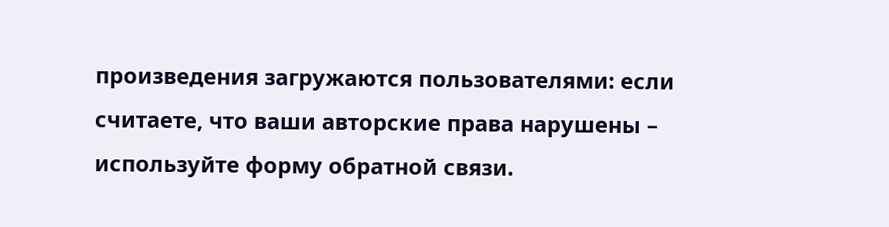произведения загружаются пользователями: если считаете, что ваши авторские права нарушены – используйте форму обратной связи.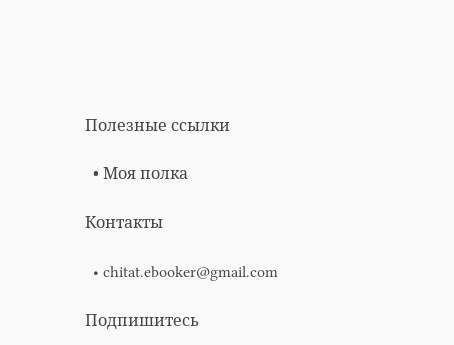Полезные ссылки

  • Моя полка

Контакты

  • chitat.ebooker@gmail.com

Подпишитесь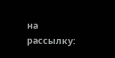на рассылку: